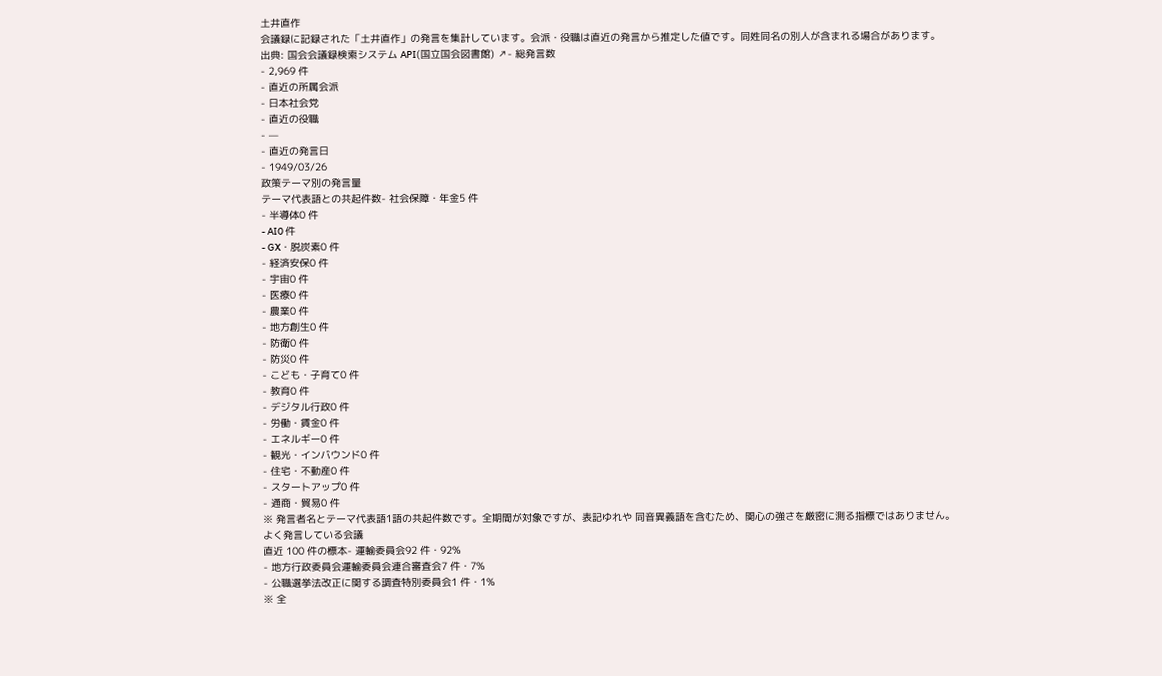土井直作
会議録に記録された「土井直作」の発言を集計しています。会派・役職は直近の発言から推定した値です。同姓同名の別人が含まれる場合があります。
出典: 国会会議録検索システム API(国立国会図書館) ↗- 総発言数
- 2,969 件
- 直近の所属会派
- 日本社会党
- 直近の役職
- —
- 直近の発言日
- 1949/03/26
政策テーマ別の発言量
テーマ代表語との共起件数- 社会保障・年金5 件
- 半導体0 件
- AI0 件
- GX・脱炭素0 件
- 経済安保0 件
- 宇宙0 件
- 医療0 件
- 農業0 件
- 地方創生0 件
- 防衛0 件
- 防災0 件
- こども・子育て0 件
- 教育0 件
- デジタル行政0 件
- 労働・賃金0 件
- エネルギー0 件
- 観光・インバウンド0 件
- 住宅・不動産0 件
- スタートアップ0 件
- 通商・貿易0 件
※ 発言者名とテーマ代表語1語の共起件数です。全期間が対象ですが、表記ゆれや 同音異義語を含むため、関心の強さを厳密に測る指標ではありません。
よく発言している会議
直近 100 件の標本- 運輸委員会92 件・92%
- 地方行政委員会運輸委員会連合審査会7 件・7%
- 公職選挙法改正に関する調査特別委員会1 件・1%
※ 全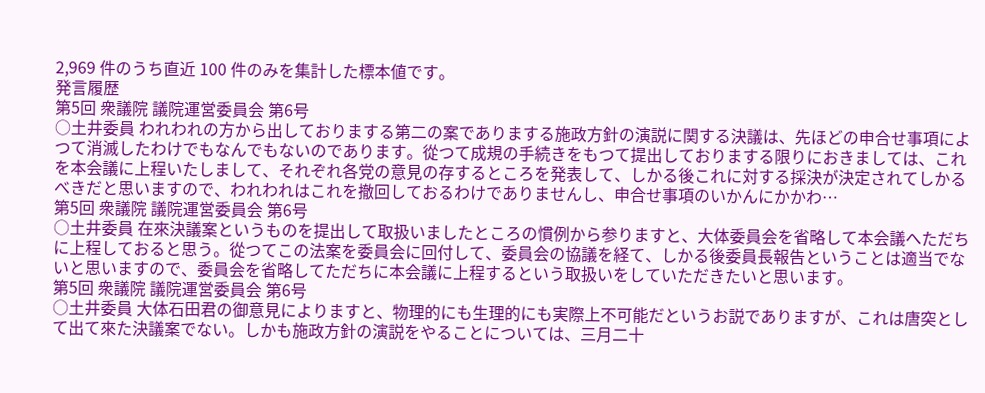2,969 件のうち直近 100 件のみを集計した標本値です。
発言履歴
第5回 衆議院 議院運営委員会 第6号
○土井委員 われわれの方から出しておりまする第二の案でありまする施政方針の演説に関する決議は、先ほどの申合せ事項によつて消滅したわけでもなんでもないのであります。從つて成規の手続きをもつて提出しておりまする限りにおきましては、これを本会議に上程いたしまして、それぞれ各党の意見の存するところを発表して、しかる後これに対する採決が決定されてしかるべきだと思いますので、われわれはこれを撤回しておるわけでありませんし、申合せ事項のいかんにかかわ…
第5回 衆議院 議院運営委員会 第6号
○土井委員 在來決議案というものを提出して取扱いましたところの慣例から参りますと、大体委員会を省略して本会議へただちに上程しておると思う。從つてこの法案を委員会に回付して、委員会の協議を経て、しかる後委員長報告ということは適当でないと思いますので、委員会を省略してただちに本会議に上程するという取扱いをしていただきたいと思います。
第5回 衆議院 議院運営委員会 第6号
○土井委員 大体石田君の御意見によりますと、物理的にも生理的にも実際上不可能だというお説でありますが、これは唐突として出て來た決議案でない。しかも施政方針の演説をやることについては、三月二十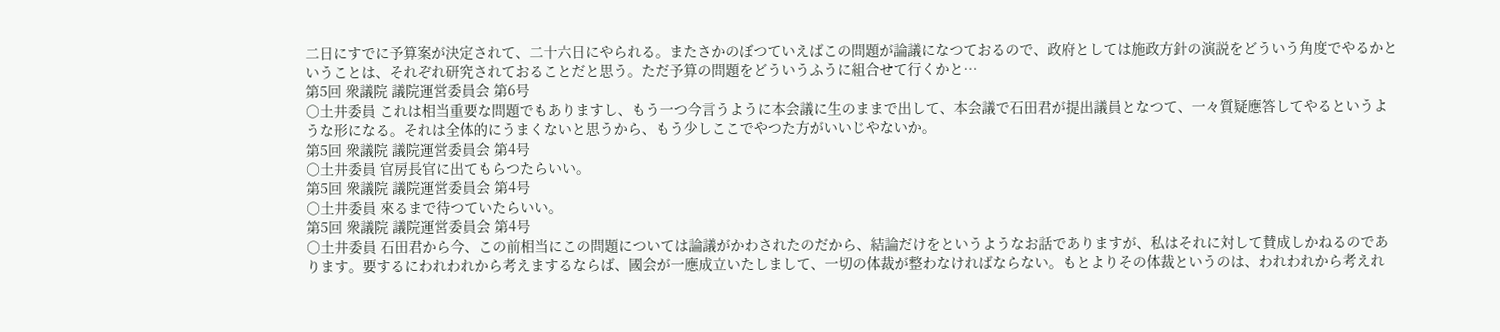二日にすでに予算案が決定されて、二十六日にやられる。またさかのぼつていえばこの問題が論議になつておるので、政府としては施政方針の演説をどういう角度でやるかということは、それぞれ研究されておることだと思う。ただ予算の問題をどういうふうに組合せて行くかと…
第5回 衆議院 議院運営委員会 第6号
○土井委員 これは相当重要な問題でもありますし、もう一つ今言うように本会議に生のままで出して、本会議で石田君が提出議員となつて、一々質疑應答してやるというような形になる。それは全体的にうまくないと思うから、もう少しここでやつた方がいいじやないか。
第5回 衆議院 議院運営委員会 第4号
○土井委員 官房長官に出てもらつたらいい。
第5回 衆議院 議院運営委員会 第4号
○土井委員 來るまで待つていたらいい。
第5回 衆議院 議院運営委員会 第4号
○土井委員 石田君から今、この前相当にこの問題については論議がかわされたのだから、結論だけをというようなお話でありますが、私はそれに対して賛成しかねるのであります。要するにわれわれから考えまするならば、國会が一應成立いたしまして、一切の体裁が整わなければならない。もとよりその体裁というのは、われわれから考えれ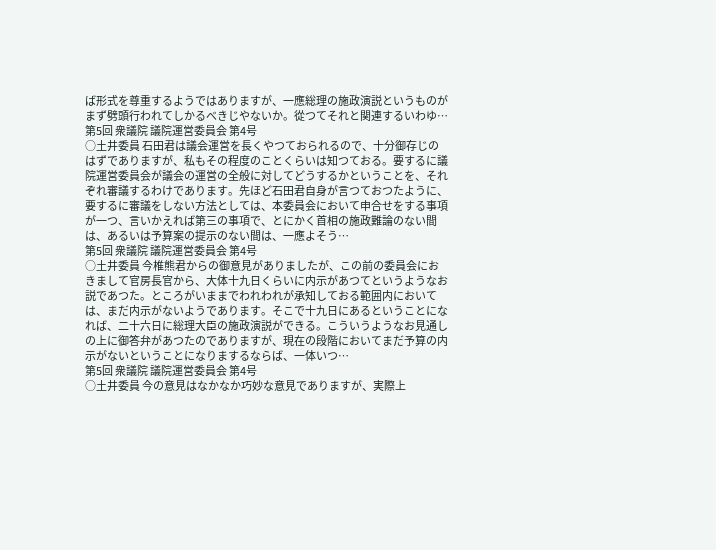ば形式を尊重するようではありますが、一應総理の施政演説というものがまず劈頭行われてしかるべきじやないか。從つてそれと関連するいわゆ…
第5回 衆議院 議院運営委員会 第4号
○土井委員 石田君は議会運営を長くやつておられるので、十分御存じのはずでありますが、私もその程度のことくらいは知つておる。要するに議院運営委員会が議会の運営の全般に対してどうするかということを、それぞれ審議するわけであります。先ほど石田君自身が言つておつたように、要するに審議をしない方法としては、本委員会において申合せをする事項が一つ、言いかえれば第三の事項で、とにかく首相の施政難論のない間は、あるいは予算案の提示のない間は、一應よそう…
第5回 衆議院 議院運営委員会 第4号
○土井委員 今椎熊君からの御意見がありましたが、この前の委員会におきまして官房長官から、大体十九日くらいに内示があつてというようなお説であつた。ところがいままでわれわれが承知しておる範囲内においては、まだ内示がないようであります。そこで十九日にあるということになれば、二十六日に総理大臣の施政演説ができる。こういうようなお見通しの上に御答弁があつたのでありますが、現在の段階においてまだ予算の内示がないということになりまするならば、一体いつ…
第5回 衆議院 議院運営委員会 第4号
○土井委員 今の意見はなかなか巧妙な意見でありますが、実際上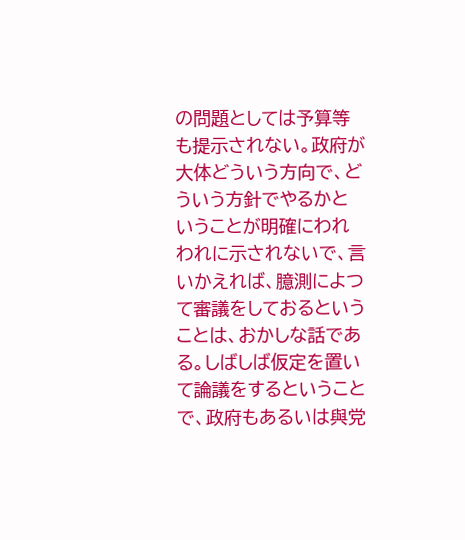の問題としては予算等も提示されない。政府が大体どういう方向で、どういう方針でやるかということが明確にわれわれに示されないで、言いかえれば、臆測によつて審議をしておるということは、おかしな話である。しばしば仮定を置いて論議をするということで、政府もあるいは與党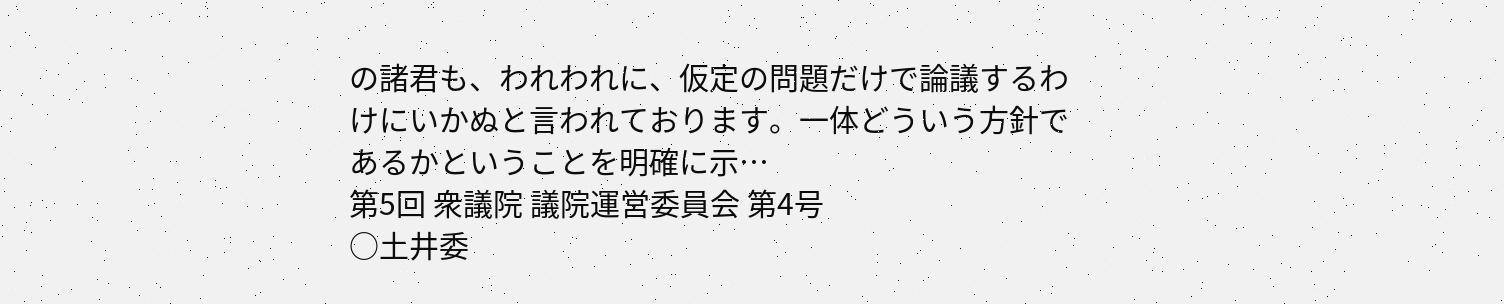の諸君も、われわれに、仮定の問題だけで論議するわけにいかぬと言われております。一体どういう方針であるかということを明確に示…
第5回 衆議院 議院運営委員会 第4号
○土井委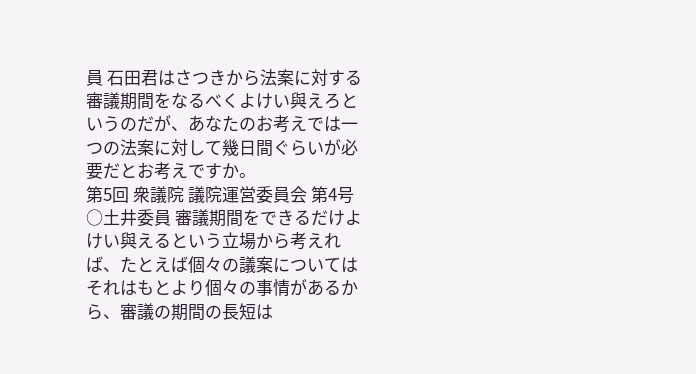員 石田君はさつきから法案に対する審議期間をなるべくよけい與えろというのだが、あなたのお考えでは一つの法案に対して幾日間ぐらいが必要だとお考えですか。
第5回 衆議院 議院運営委員会 第4号
○土井委員 審議期間をできるだけよけい與えるという立場から考えれば、たとえば個々の議案についてはそれはもとより個々の事情があるから、審議の期間の長短は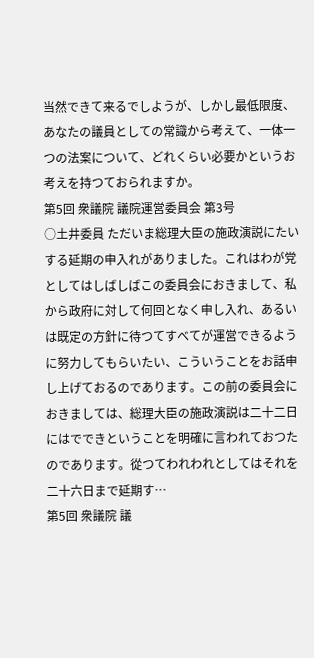当然できて来るでしようが、しかし最低限度、あなたの議員としての常識から考えて、一体一つの法案について、どれくらい必要かというお考えを持つておられますか。
第5回 衆議院 議院運営委員会 第3号
○土井委員 ただいま総理大臣の施政演説にたいする延期の申入れがありました。これはわが党としてはしばしばこの委員会におきまして、私から政府に対して何回となく申し入れ、あるいは既定の方針に待つてすべてが運営できるように努力してもらいたい、こういうことをお話申し上げておるのであります。この前の委員会におきましては、総理大臣の施政演説は二十二日にはでできということを明確に言われておつたのであります。從つてわれわれとしてはそれを二十六日まで延期す…
第5回 衆議院 議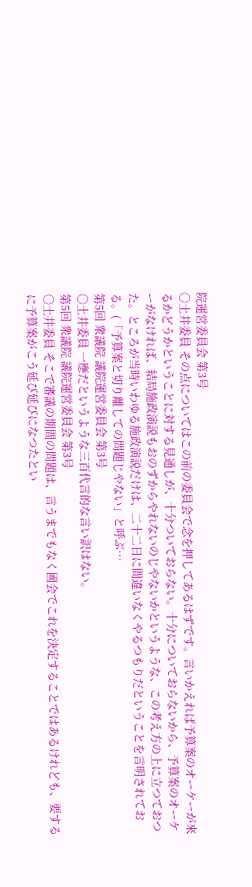院運営委員会 第3号
○土井委員 その点についてはこの前の委員会で念を押してあるはずです。言いかえれば予算案のオーケーが來るかどうかということに対する見通しが、十分ついておらない。十分についておらないから、予算案のオーケーがなければ、結局施政演説もおのずからやれないのじやないかというような、この考え方の上に立つておつた。ところが当時いわゆる施政演説だけは、二十二日に間違いなくやるつもりだということを言明されておる。(「予算案と切り離しての問題じやない」と呼ぶ…
第5回 衆議院 議院運営委員会 第3号
○土井委員 一應だというような三百代言的な言い訳はない。
第5回 衆議院 議院運営委員会 第3号
○土井委員 そこで審議の期間の問題は、言うまでもなく國会でこれを決定することではあるけれども、要するに予算案がこう延び延びになつたとい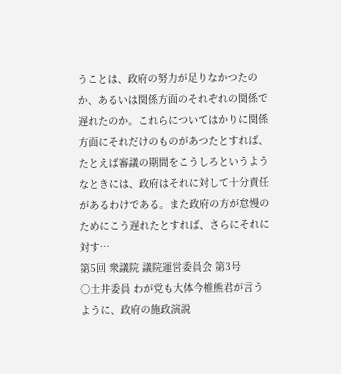うことは、政府の努力が足りなかつたのか、あるいは関係方面のそれぞれの関係で遅れたのか。これらについてはかりに関係方面にそれだけのものがあつたとすれば、たとえば審議の期間をこうしろというようなときには、政府はそれに対して十分責任があるわけである。また政府の方が怠慢のためにこう遅れたとすれば、さらにそれに対す…
第5回 衆議院 議院運営委員会 第3号
○土井委員 わが党も大体今椎熊君が言うように、政府の施政演説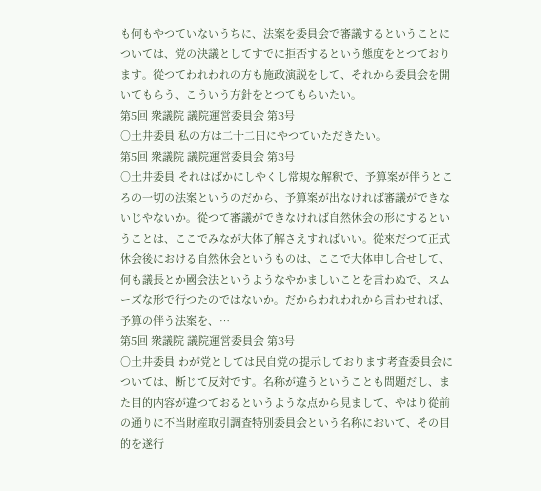も何もやつていないうちに、法案を委員会で審議するということについては、党の決議としてすでに拒否するという態度をとつております。從つてわれわれの方も施政演説をして、それから委員会を開いてもらう、こういう方針をとつてもらいたい。
第5回 衆議院 議院運営委員会 第3号
○土井委員 私の方は二十二日にやつていただきたい。
第5回 衆議院 議院運営委員会 第3号
○土井委員 それはばかにしやくし常規な解釈で、予算案が伴うところの一切の法案というのだから、予算案が出なければ審議ができないじやないか。從つて審議ができなければ自然休会の形にするということは、ここでみなが大体了解さえすればいい。從來だつて正式休会後における自然休会というものは、ここで大体申し合せして、何も議長とか國会法というようなやかましいことを言わぬで、スムーズな形で行つたのではないか。だからわれわれから言わせれば、予算の伴う法案を、…
第5回 衆議院 議院運営委員会 第3号
○土井委員 わが党としては民自党の提示しております考査委員会については、断じて反対です。名称が違うということも問題だし、また目的内容が違つておるというような点から見まして、やはり從前の通りに不当財産取引調査特別委員会という名称において、その目的を遂行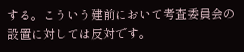する。こういう建前において考査委員会の設置に対しては反対です。